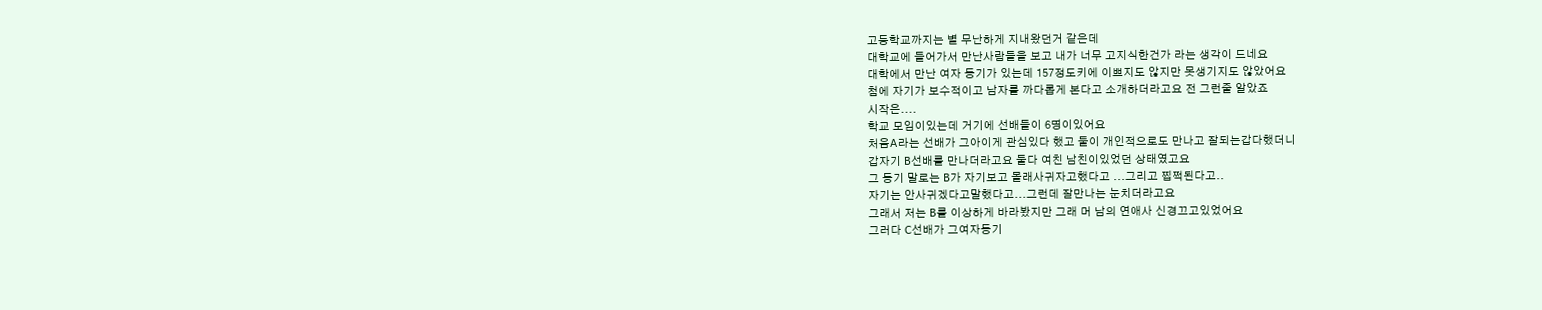고등학교까지는 별 무난하게 지내왔던거 같은데
대학교에 들어가서 만난사람들을 보고 내가 너무 고지식한건가 라는 생각이 드네요
대학에서 만난 여자 동기가 있는데 157정도키에 이쁘지도 않지만 못생기지도 않았어요
첨에 자기가 보수적이고 남자를 까다롭게 본다고 소개하더라고요 전 그런줄 알았죠
시작은....
학교 모임이있는데 거기에 선배들이 6명이있어요
처음A라는 선배가 그아이게 관심있다 했고 둘이 개인적으로도 만나고 잘되는갑다했더니
갑자기 B선배를 만나더라고요 둘다 여친 남친이있었던 상태였고요
그 동기 말로는 B가 자기보고 몰래사귀자고했다고 ...그리고 찝쩍된다고..
자기는 안사귀겠다고말했다고...그런데 잘만나는 눈치더라고요
그래서 저는 B를 이상하게 바라봤지만 그래 머 남의 연애사 신경끄고있었어요
그러다 C선배가 그여자동기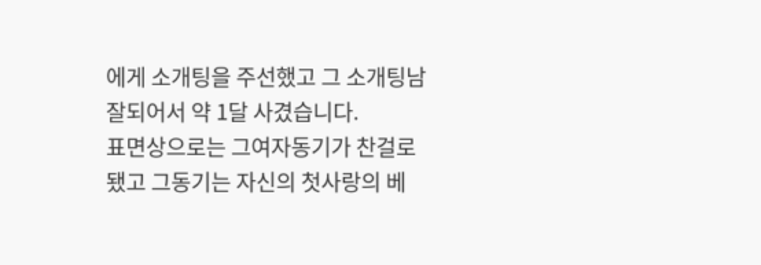에게 소개팅을 주선했고 그 소개팅남 잘되어서 약 1달 사겼습니다.
표면상으로는 그여자동기가 찬걸로 됐고 그동기는 자신의 첫사랑의 베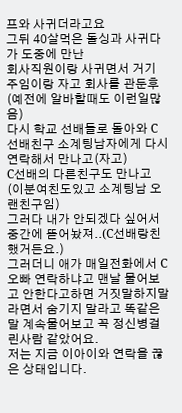프와 사귀더라고요
그뒤 40살먹은 돌싱과 사귀다가 도중에 만난
회사직원이랑 사귀면서 거기 주임이랑 자고 회사를 관둔후 (예전에 알바할때도 이런일많음)
다시 학교 선배들로 돌아와 C선배친구 소계팅남자에게 다시 연락해서 만나고(자고)
C선배의 다른친구도 만나고 (이분여친도있고 소계팅남 오랜친구임)
그러다 내가 안되겠다 싶어서 중간에 뜯어놨져..(C선배랑친했거든요.)
그러더니 애가 매일전화에서 C오빠 연락하냐고 맨날 물어보고 안한다고하면 거짓말하지말라면서 숨기지 말라고 똑같은말 계속물어보고 꼭 정신병걸린사람 같았어요.
저는 지금 이아이와 연락을 끊은 상태입니다.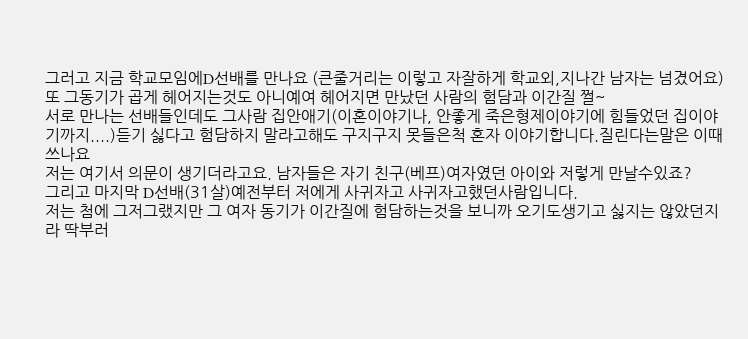그러고 지금 학교모임에D선배를 만나요 (큰줄거리는 이렇고 자잘하게 학교외,지나간 남자는 넘겼어요)
또 그동기가 곱게 헤어지는것도 아니예여 헤어지면 만났던 사람의 험담과 이간질 쩔~
서로 만나는 선배들인데도 그사람 집안애기(이혼이야기나, 안좋게 죽은형제이야기에 힘들었던 집이야기까지....)듣기 싫다고 험담하지 말라고해도 구지구지 못들은척 혼자 이야기합니다.질린다는말은 이때쓰나요
저는 여기서 의문이 생기더라고요. 남자들은 자기 친구(베프)여자였던 아이와 저렇게 만날수있죠?
그리고 마지막 D선배(31살)예전부터 저에게 사귀자고 사귀자고했던사람입니다.
저는 첨에 그저그랬지만 그 여자 동기가 이간질에 험담하는것을 보니까 오기도생기고 싫지는 않았던지라 딱부러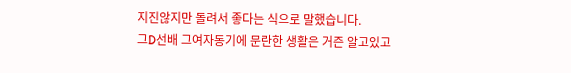지진않지만 돌려서 좋다는 식으로 말했습니다.
그D선배 그여자동기에 문란한 생활은 거즌 알고있고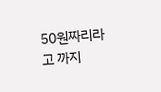50원짜리라고 까지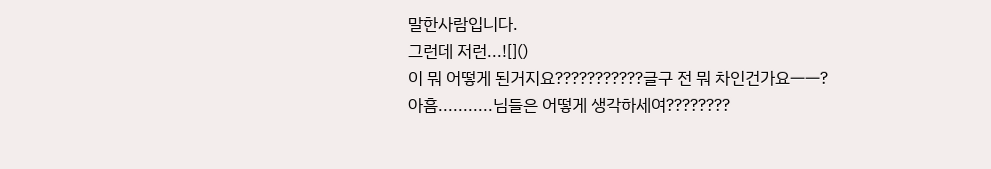말한사람입니다.
그런데 저런...![]()
이 뭐 어떻게 된거지요???????????글구 전 뭐 차인건가요ㅡㅡ?
아흠...........님들은 어떻게 생각하세여????????